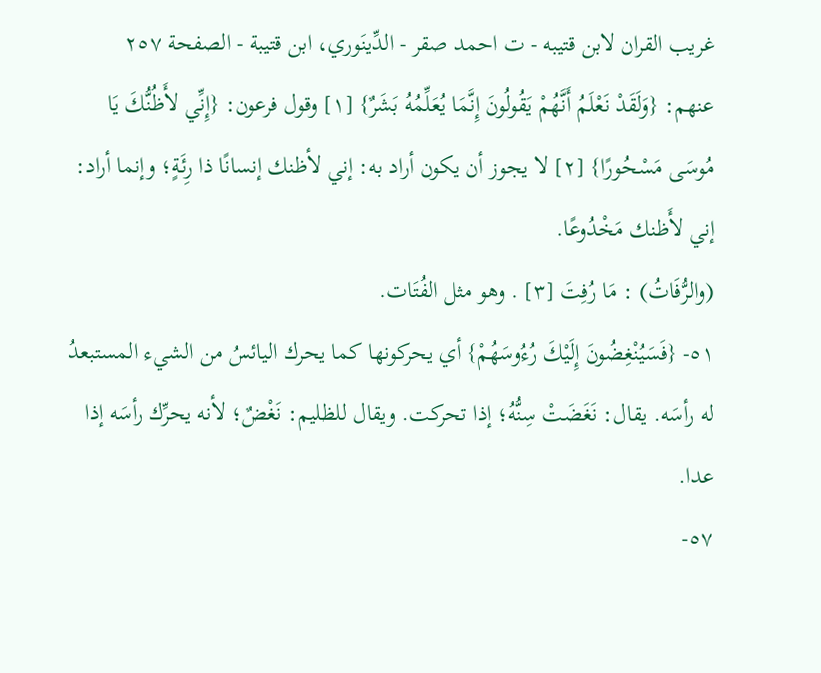غريب القران لابن قتيبه - ت احمد صقر - الدِّينَوري، ابن قتيبة - الصفحة ٢٥٧
عنهم: {وَلَقَدْ نَعْلَمُ أَنَّهُمْ يَقُولُونَ إِنَّمَا يُعَلِّمُهُ بَشَرٌ} [١] وقول فرعون: {إِنِّي لأَظُنُّكَ يَا مُوسَى مَسْحُورًا} [٢] لا يجوز أن يكون أراد به: إني لأظنك إنسانًا ذا رِئَةٍ؛ وإنما أراد: إني لأَظنك مَخْدُوعًا.
(والرُّفَاتُ) : مَا رُفِتَ [٣] . وهو مثل الفُتَات.
٥١- {فَسَيُنْغِضُونَ إِلَيْكَ رُءُوسَهُمْ} أي يحركونها كما يحرك اليائسُ من الشيء المستبعدُ له رأسَه. يقال: نَغَضَتْ سِنُّهُ؛ إذا تحركت. ويقال للظليم: نَغْضٌ؛ لأنه يحرِّك رأسَه إذا عدا.
٥٧-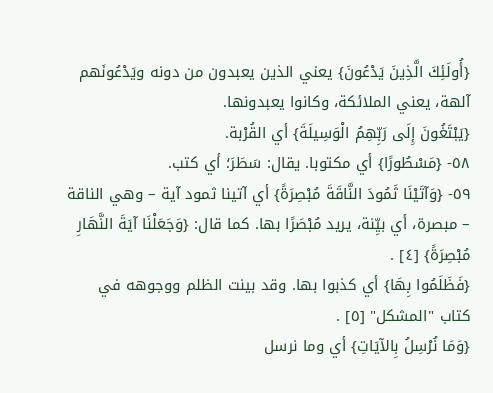{أُولَئِكَ الَّذِينَ يَدْعُونَ} يعني الذين يعبدون من دونه ويَدْعُونَهم آلهة، يعني الملائكة، وكانوا يعبدونها.
{يَبْتَغُونَ إِلَى رَبِّهِمُ الْوَسِيلَةَ} أي القُرْبة.
٥٨- {مَسْطُورًا} أي مكتوبا. يقال: سَطَرَ؛ أي كتب.
٥٩- {وَآتَيْنَا ثَمُودَ النَّاقَةَ مُبْصِرَةً} أي آتينا ثمود آية – وهي الناقة – مبصرة، أي بيِّنة، يريد مُبْصَرًا بها. كما قال: {وَجَعَلْنَا آيَةَ النَّهَارِ مُبْصِرَةً} [٤] .
{فَظَلَمُوا بِهَا} أي كذبوا بها. وقد بينت الظلم ووجوهه في كتاب "المشكل" [٥] .
{وَمَا نُرْسِلُ بِالآيَاتِ} أي وما نرسل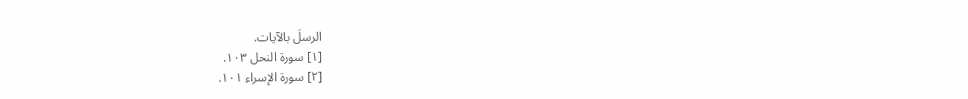الرسلَ بالآيات.
[١] سورة النحل ١٠٣.
[٢] سورة الإسراء ١٠١.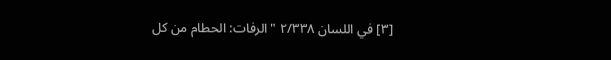[٣] في اللسان ٢/٣٣٨ "الرفات: الحطام من كل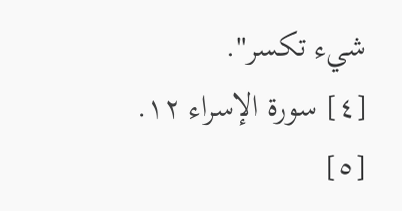شيء تكسر".
[٤] سورة الإسراء ١٢.
[٥]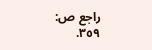راجع ص: ٣٥٩.